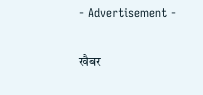- Advertisement -

खैबर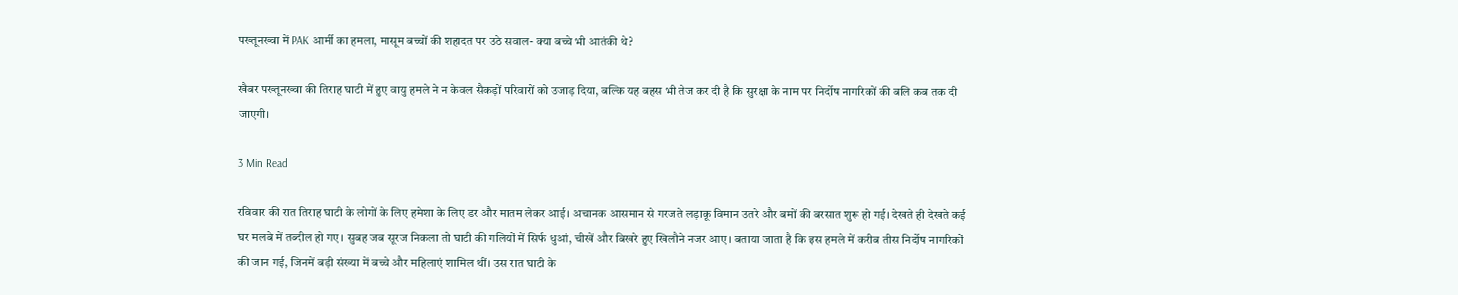पख्तूनख्वा में PAK आर्मी का हमला, मासूम बच्चों की शहादत पर उठे सवाल- क्या बच्चे भी आतंकी थे?

खैबर पख्तूनख्वा की तिराह घाटी में हुए वायु हमले ने न केवल सैकड़ों परिवारों को उजाड़ दिया, बल्कि यह बहस भी तेज कर दी है कि सुरक्षा के नाम पर निर्दोष नागरिकों की बलि कब तक दी जाएगी।

3 Min Read

रविवार की रात तिराह घाटी के लोगों के लिए हमेशा के लिए डर और मातम लेकर आई। अचानक आसमान से गरजते लड़ाकू विमान उतरे और बमों की बरसात शुरू हो गई। देखते ही देखते कई घर मलबे में तब्दील हो गए। सुबह जब सूरज निकला तो घाटी की गलियों में सिर्फ धुआं, चीखें और बिखरे हुए खिलौने नजर आए। बताया जाता है कि इस हमले में करीब तीस निर्दोष नागरिकों की जान गई, जिनमें बड़ी संख्या में बच्चे और महिलाएं शामिल थीं। उस रात घाटी के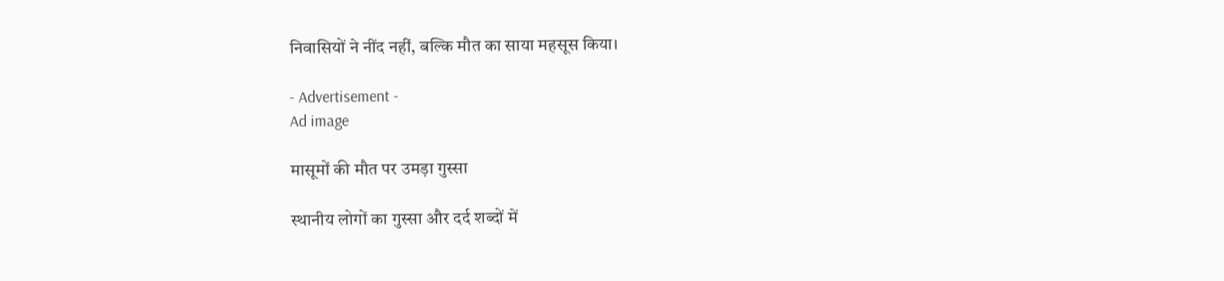निवासियों ने नींद नहीं, बल्कि मौत का साया महसूस किया।

- Advertisement -
Ad image

मासूमों की मौत पर उमड़ा गुस्सा

स्थानीय लोगों का गुस्सा और दर्द शब्दों में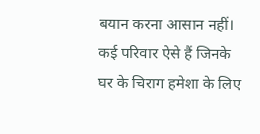बयान करना आसान नहीं। कई परिवार ऐसे हैं जिनके घर के चिराग हमेशा के लिए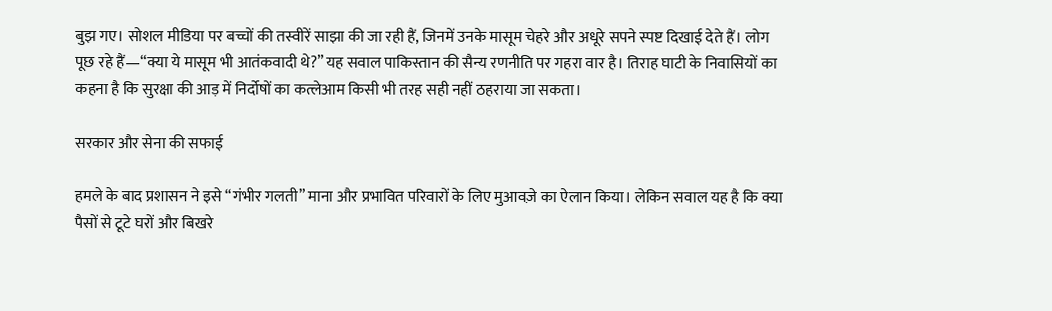बुझ गए। सोशल मीडिया पर बच्चों की तस्वीरें साझा की जा रही हैं, जिनमें उनके मासूम चेहरे और अधूरे सपने स्पष्ट दिखाई देते हैं। लोग पूछ रहे हैं—“क्या ये मासूम भी आतंकवादी थे?” यह सवाल पाकिस्तान की सैन्य रणनीति पर गहरा वार है। तिराह घाटी के निवासियों का कहना है कि सुरक्षा की आड़ में निर्दोषों का कत्लेआम किसी भी तरह सही नहीं ठहराया जा सकता।

सरकार और सेना की सफाई

हमले के बाद प्रशासन ने इसे “गंभीर गलती” माना और प्रभावित परिवारों के लिए मुआवज़े का ऐलान किया। लेकिन सवाल यह है कि क्या पैसों से टूटे घरों और बिखरे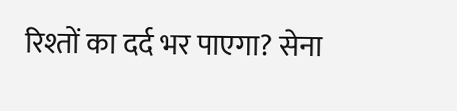रिश्तों का दर्द भर पाएगा? सेना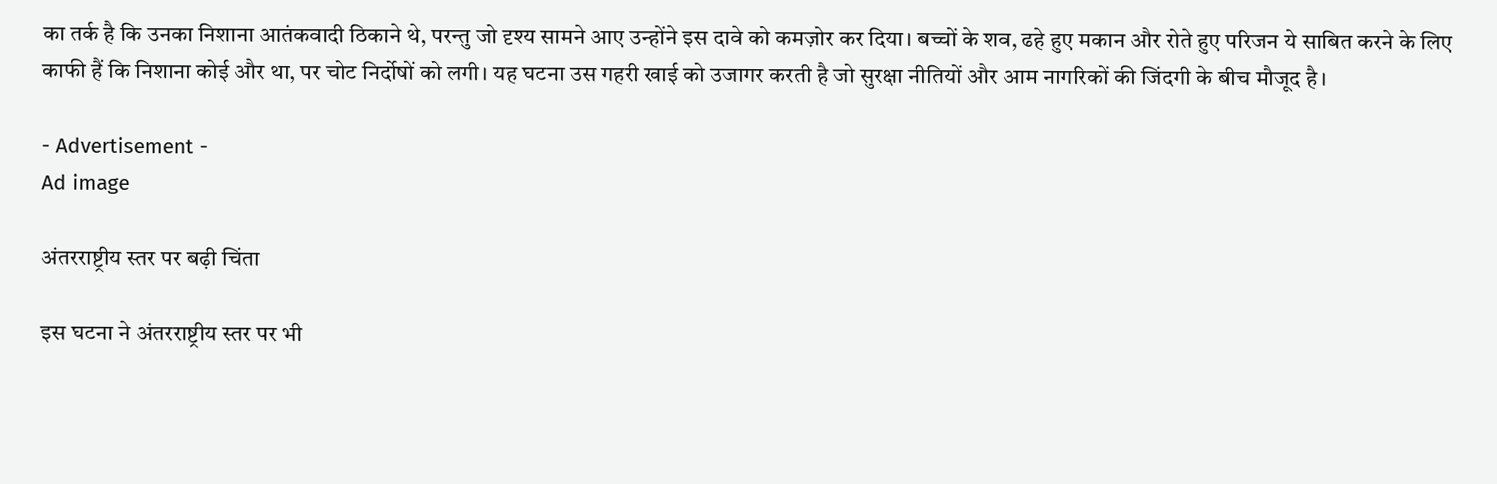का तर्क है कि उनका निशाना आतंकवादी ठिकाने थे, परन्तु जो दृश्य सामने आए उन्होंने इस दावे को कमज़ोर कर दिया। बच्चों के शव, ढहे हुए मकान और रोते हुए परिजन ये साबित करने के लिए काफी हैं कि निशाना कोई और था, पर चोट निर्दोषों को लगी। यह घटना उस गहरी खाई को उजागर करती है जो सुरक्षा नीतियों और आम नागरिकों की जिंदगी के बीच मौजूद है।

- Advertisement -
Ad image

अंतरराष्ट्रीय स्तर पर बढ़ी चिंता

इस घटना ने अंतरराष्ट्रीय स्तर पर भी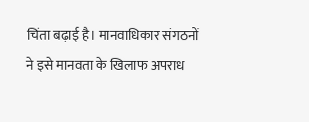चिंता बढ़ाई है। मानवाधिकार संगठनों ने इसे मानवता के खिलाफ अपराध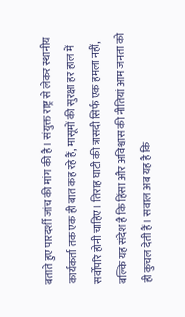बताते हुए पारदर्शी जांच की मांग की है। संयुक्त राष्ट्र से लेकर स्थानीय कार्यकर्ता तक एक ही बात कह रहे हैं, मासूमों की सुरक्षा हर हाल में सर्वोपरि होनी चाहिए। तिराह घाटी की त्रासदी सिर्फ एक हमला नहीं, बल्कि यह संदेश है कि हिंसा और अविश्वास की नीतियां आम जनता को ही कुचल देती हैं। सवाल अब यह है कि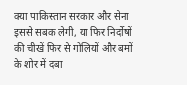क्या पाकिस्तान सरकार और सेना इससे सबक लेगी, या फिर निर्दोषों की चीखें फिर से गोलियों और बमों के शोर में दबा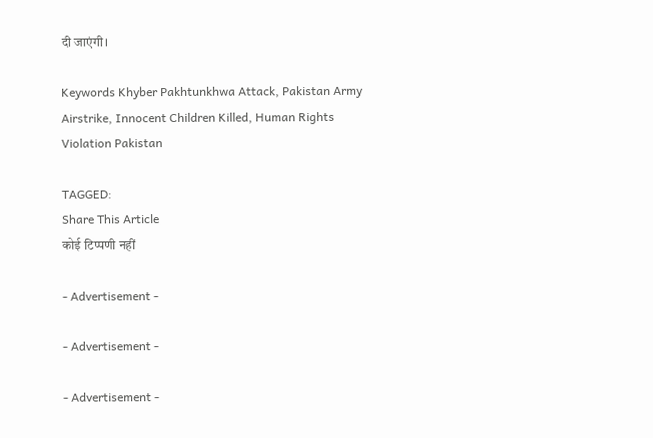दी जाएंगी।

Keywords Khyber Pakhtunkhwa Attack, Pakistan Army Airstrike, Innocent Children Killed, Human Rights Violation Pakistan

TAGGED:
Share This Article
कोई टिप्पणी नहीं

- Advertisement -

- Advertisement -

- Advertisement -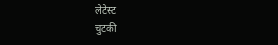लेटेस्ट
चुटकी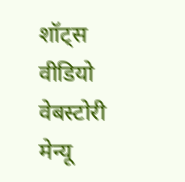शॉट्स
वीडियो
वेबस्टोरी
मेन्यू